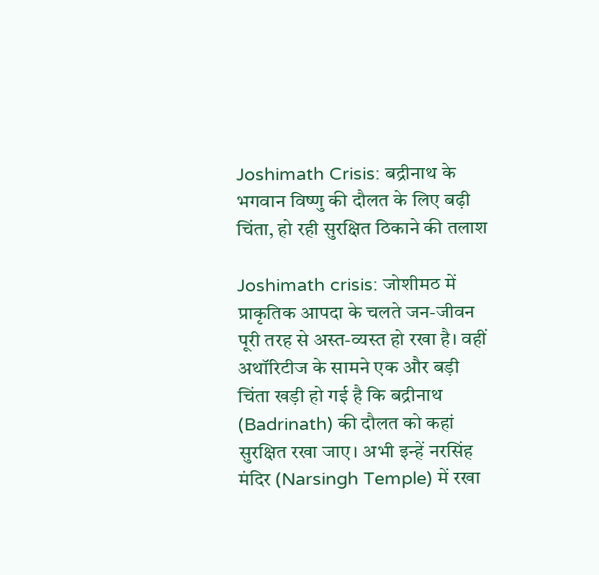Joshimath Crisis: बद्रीनाथ के भगवान विष्णु की दौलत के लिए बढ़ी चिंता, हो रही सुरक्षित ठिकाने की तलाश

Joshimath crisis: जोशीमठ में प्राकृतिक आपदा के चलते जन-जीवन पूरी तरह से अस्त-व्यस्त हो रखा है। वहीं अथॉरिटीज के सामने एक और बड़ी चिंता खड़ी हो गई है कि बद्रीनाथ (Badrinath) की दौलत को कहां सुरक्षित रखा जाए। अभी इन्हें नरसिंह मंदिर (Narsingh Temple) में रखा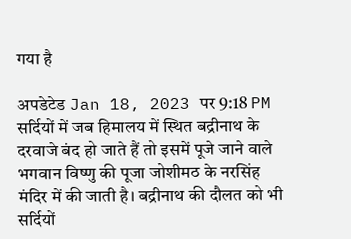गया है

अपडेटेड Jan 18, 2023 पर 9:18 PM
सर्दियों में जब हिमालय में स्थित बद्रीनाथ के दरवाजे बंद हो जाते हैं तो इसमें पूजे जाने वाले भगवान विष्णु की पूजा जोशीमठ के नरसिंह मंदिर में की जाती है। बद्रीनाथ की दौलत को भी सर्दियों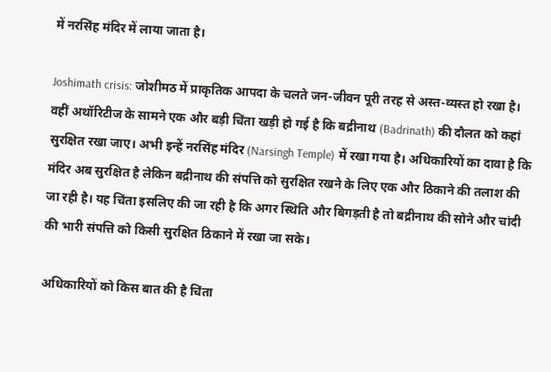में नरसिंह मंदिर में लाया जाता है।

Joshimath crisis: जोशीमठ में प्राकृतिक आपदा के चलते जन-जीवन पूरी तरह से अस्त-व्यस्त हो रखा है। वहीं अथॉरिटीज के सामने एक और बड़ी चिंता खड़ी हो गई है कि बद्रीनाथ (Badrinath) की दौलत को कहां सुरक्षित रखा जाए। अभी इन्हें नरसिंह मंदिर (Narsingh Temple) में रखा गया है। अधिकारियों का दावा है कि मंदिर अब सुरक्षित है लेकिन बद्रीनाथ की संपत्ति को सुरक्षित रखने के लिए एक और ठिकाने की तलाश की जा रही है। यह चिंता इसलिए की जा रही है कि अगर स्थिति और बिगड़ती है तो बद्रीनाथ की सोने और चांदी की भारी संपत्ति को किसी सुरक्षित ठिकाने में रखा जा सके।

अधिकारियों को किस बात की है चिंता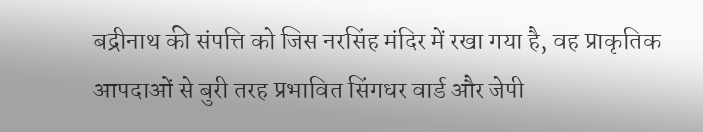बद्रीनाथ की संपत्ति को जिस नरसिंह मंदिर में रखा गया है, वह प्राकृतिक आपदाओं से बुरी तरह प्रभावित सिंगधर वार्ड और जेपी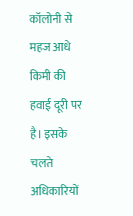कॉलोनी से महज आधे किमी की हवाई दूरी पर है। इसके चलते अधिकारियों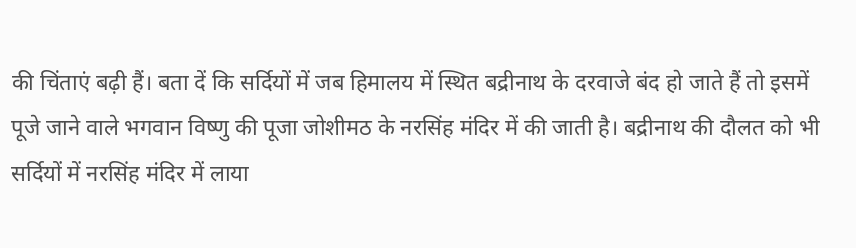की चिंताएं बढ़ी हैं। बता दें कि सर्दियों में जब हिमालय में स्थित बद्रीनाथ के दरवाजे बंद हो जाते हैं तो इसमें पूजे जाने वाले भगवान विष्णु की पूजा जोशीमठ के नरसिंह मंदिर में की जाती है। बद्रीनाथ की दौलत को भी सर्दियों में नरसिंह मंदिर में लाया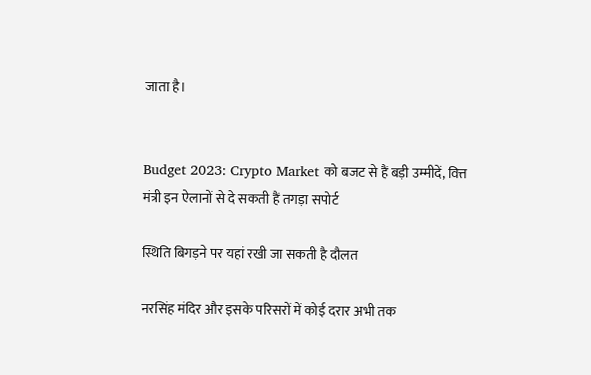जाता है।


Budget 2023: Crypto Market को बजट से हैं बड़ी उम्मीदें, वित्त मंत्री इन ऐलानों से दे सकती हैं तगड़ा सपोर्ट

स्थिति बिगड़ने पर यहां रखी जा सकती है दौलत

नरसिंह मंदिर और इसके परिसरों में कोई दरार अभी तक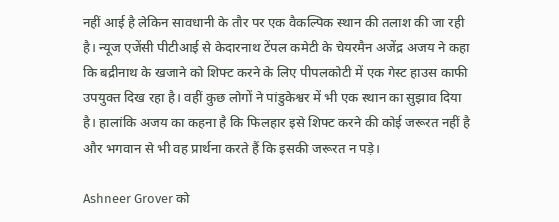नहीं आई है लेकिन सावधानी के तौर पर एक वैकल्पिक स्थान की तलाश की जा रही है। न्यूज एजेंसी पीटीआई से केदारनाथ टेंपल कमेटी के चेयरमैन अजेंद्र अजय ने कहा कि बद्रीनाथ के खजाने को शिफ्ट करने के लिए पीपलकोटी में एक गेस्ट हाउस काफी उपयुक्त दिख रहा है। वहीं कुछ लोगों ने पांडुकेश्वर में भी एक स्थान का सुझाव दिया है। हालांकि अजय का कहना है कि फिलहार इसे शिफ्ट करने की कोई जरूरत नहीं है और भगवान से भी वह प्रार्थना करते हैं कि इसकी जरूरत न पड़े।

Ashneer Grover को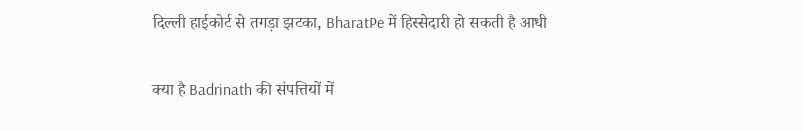दिल्ली हाईकोर्ट से तगड़ा झटका, BharatPe में हिस्सेदारी हो सकती है आधी

क्या है Badrinath की संपत्तियों में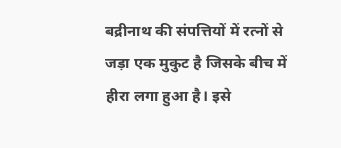बद्रीनाथ की संपत्तियों में रत्नों से जड़ा एक मुकुट है जिसके बीच में हीरा लगा हुआ है। इसे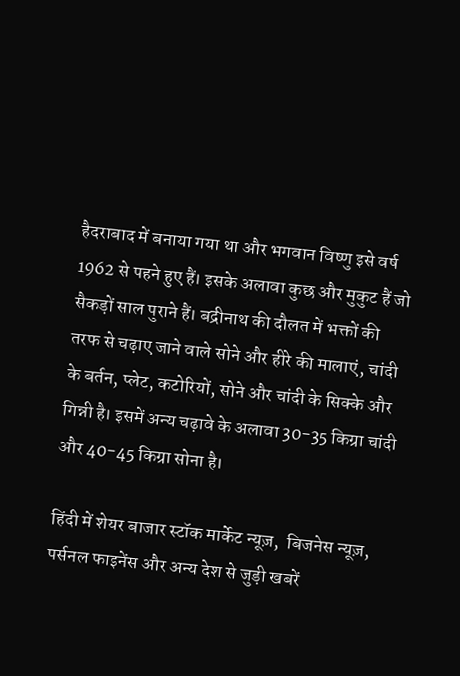हैदराबाद में बनाया गया था और भगवान विष्णु इसे वर्ष 1962 से पहने हुए हैं। इसके अलावा कुछ और मुकुट हैं जो सैकड़ों साल पुराने हैं। बद्रीनाथ की दौलत में भक्तों की तरफ से चढ़ाए जाने वाले सोने और हीरे की मालाएं, चांदी के बर्तन, प्लेट, कटोरियों, सोने और चांदी के सिक्के और गिन्नी है। इसमें अन्य चढ़ावे के अलावा 30-35 किग्रा चांदी और 40-45 किग्रा सोना है।

हिंदी में शेयर बाजार स्टॉक मार्केट न्यूज़,  बिजनेस न्यूज़,  पर्सनल फाइनेंस और अन्य देश से जुड़ी खबरें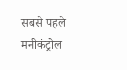सबसे पहले मनीकंट्रोल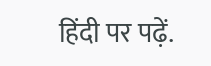हिंदी पर पढ़ें.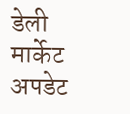डेली मार्केट अपडेट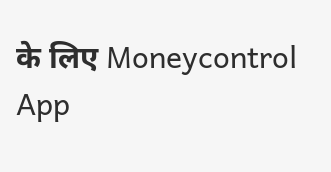के लिए Moneycontrol App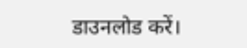डाउनलोड करें।